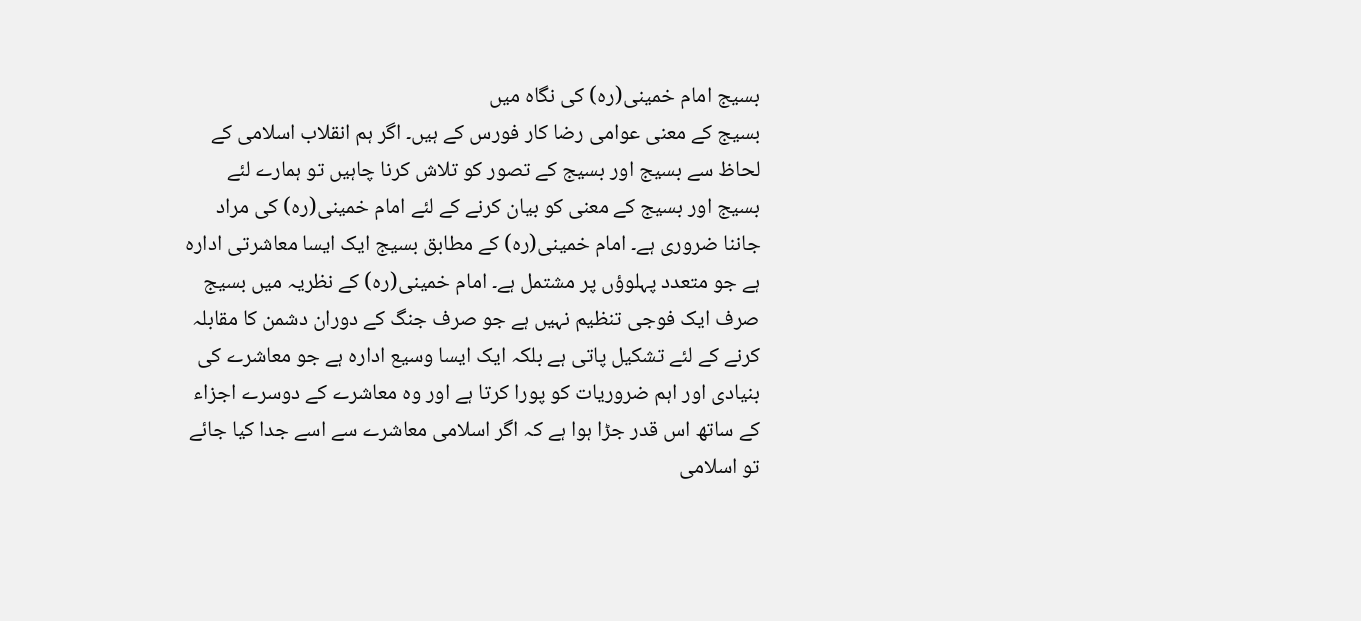بسیج امام خمینی(رہ) کی نگاہ میں
بسیج کے معنی عوامی رضا کار فورس کے ہیں۔ اگر ہم انقلاب اسلامی کے لحاظ سے بسیج اور بسیج کے تصور کو تلاش کرنا چاہیں تو ہمارے لئے بسیج اور بسیج کے معنی کو بیان کرنے کے لئے امام خمینی(رہ) کی مراد جاننا ضروری ہے۔ امام خمینی(رہ) کے مطابق بسیج ایک ایسا معاشرتی ادارہ ہے جو متعدد پہلوؤں پر مشتمل ہے۔ امام خمینی(رہ) کے نظریہ میں بسیج صرف ایک فوجی تنظیم نہیں ہے جو صرف جنگ کے دوران دشمن کا مقابلہ کرنے کے لئے تشکیل پاتی ہے بلکہ ایک ایسا وسیع ادارہ ہے جو معاشرے کی بنیادی اور اہم ضروریات کو پورا کرتا ہے اور وہ معاشرے کے دوسرے اجزاء کے ساتھ اس قدر جڑا ہوا ہے کہ اگر اسلامی معاشرے سے اسے جدا کیا جائے تو اسلامی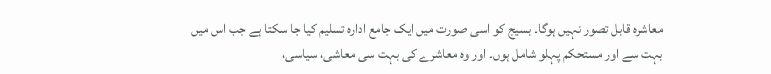معاشرہ قابل تصور نہیں ہوگا۔ بسیج کو اسی صورت میں ایک جامع ادارہ تسلیم کیا جا سکتا ہے جب اس میں بہت سے اور مستحکم پہلو شامل ہوں۔ اور وہ معاشرے کی بہت سی معاشی، سیاسی،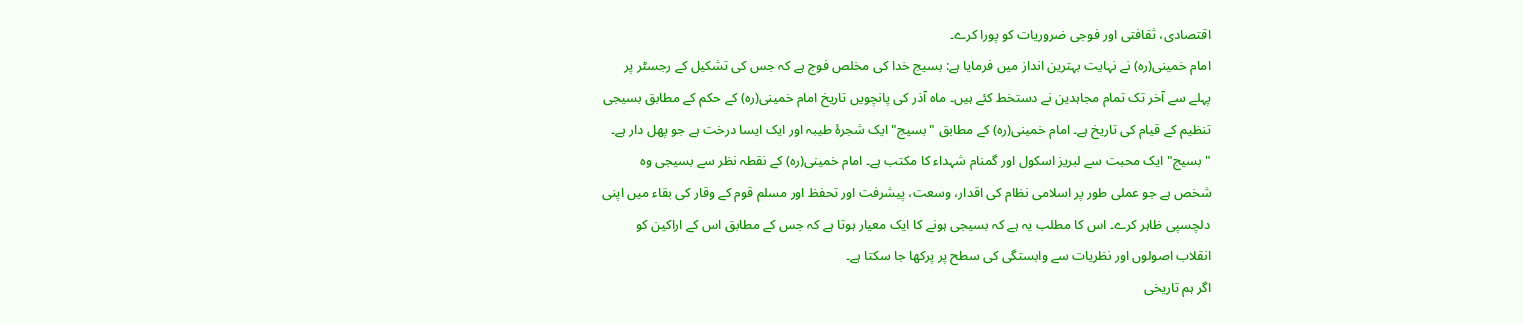اقتصادی، ثقافتی اور فوجی ضروریات کو پورا کرے۔
امام خمینی(رہ) نے نہایت بہترین انداز میں فرمایا ہے: بسیج خدا کی مخلص فوج ہے کہ جس کی تشکیل کے رجسٹر پر پہلے سے آخر تک تمام مجاہدین نے دستخط کئے ہیں۔ ماہ آذر کی پانچویں تاریخ امام خمینی(رہ) کے حکم کے مطابق بسیجی تنظیم کے قیام کی تاریخ ہے۔ امام خمینی(رہ) کے مطابق "بسیج" ایک شجرۂ طیبہ اور ایک ایسا درخت ہے جو پھل دار ہے۔ "بسیج" ایک محبت سے لبریز اسکول اور گمنام شہداء کا مکتب ہے۔ امام خمینی(رہ) کے نقطہ نظر سے بسیجی وہ شخص ہے جو عملی طور پر اسلامی نظام کی اقدار، وسعت، پیشرفت اور تحفظ اور مسلم قوم کے وقار کی بقاء میں اپنی دلچسپی ظاہر کرے۔ اس کا مطلب یہ ہے کہ بسیجی ہونے کا ایک معیار ہوتا ہے کہ جس کے مطابق اس کے اراکین کو انقلاب اصولوں اور نظریات سے وابستگی کی سطح پر پرکھا جا سکتا ہے۔
اگر ہم تاریخی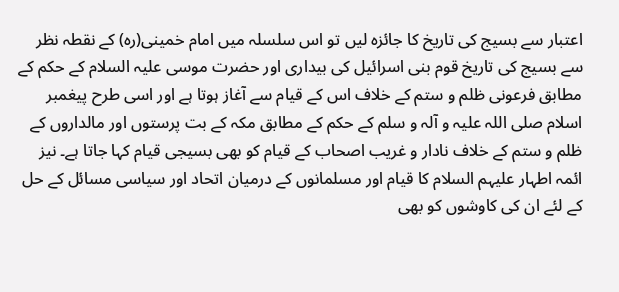اعتبار سے بسیج کی تاریخ کا جائزہ لیں تو اس سلسلہ میں امام خمینی(رہ) کے نقطہ نظر سے بسیج کی تاریخ قوم بنی اسرائیل کی بیداری اور حضرت موسی علیہ السلام کے حکم کے مطابق فرعونی ظلم و ستم کے خلاف اس کے قیام سے آغاز ہوتا ہے اور اسی طرح پیغمبر اسلام صلی اللہ علیہ و آلہ و سلم کے حکم کے مطابق مکہ کے بت پرستوں اور مالداروں کے ظلم و ستم کے خلاف نادار و غریب اصحاب کے قیام کو بھی بسیجی قیام کہا جاتا ہے۔ نیز ائمہ اطہار علیہم السلام کا قیام اور مسلمانوں کے درمیان اتحاد اور سیاسی مسائل کے حل کے لئے ان کی کاوشوں کو بھی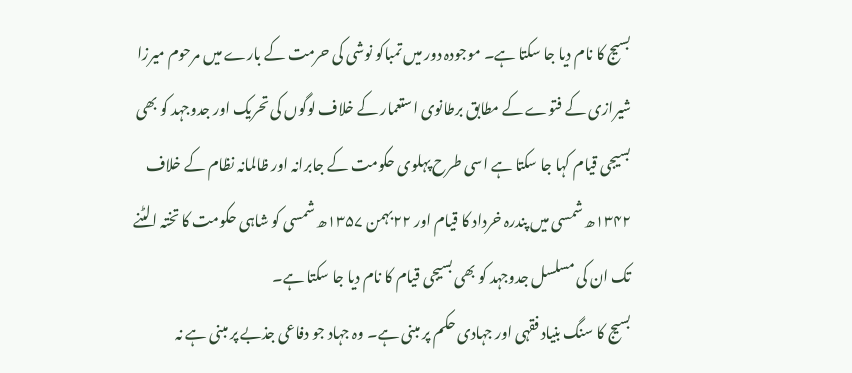بسیج کا نام دیا جا سکتا ہے۔ موجودہ دور میں تمباکو نوشی کی حرمت کے بارے میں مرحوم میرزا شیرازی کے فتوے کے مطابق برطانوی استعمار کے خلاف لوگوں کی تحریک اور جدوجہد کو بھی بسیجی قیام کہا جا سکتا ہے اسی طرح پہلوی حکومت کے جابرانہ اور ظالمانہ نظام کے خلاف ۱۳۴۲ھ شمسی میں پندرہ خرداد کا قیام اور ۲۲بہمن ۱۳۵۷ھ شمسی کو شاہی حکومت کا تختہ الٹنے تک ان کی مسلسل جدوجہد کو بھی بسیجی قیام کا نام دیا جا سکتا ہے۔
بسیج کا سنگ بنیاد فقہی اور جہادی حکم پر مبنی ہے۔ وہ جہاد جو دفاعی جذبے پر مبنی ہے نہ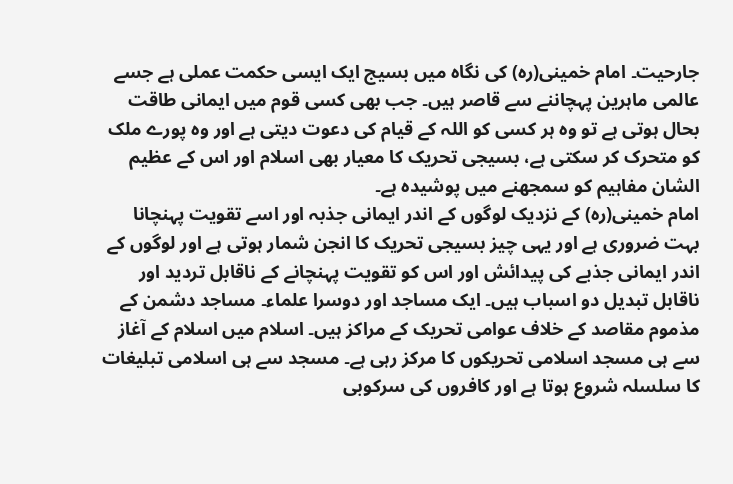جارحیت۔ امام خمینی(رہ) کی نگاہ میں بسیج ایک ایسی حکمت عملی ہے جسے عالمی ماہرین پہچاننے سے قاصر ہیں۔ جب بھی کسی قوم میں ایمانی طاقت بحال ہوتی ہے تو وہ ہر کسی کو اللہ کے قیام کی دعوت دیتی ہے اور وہ پورے ملک کو متحرک کر سکتی ہے، بسیجی تحریک کا معیار بھی اسلام اور اس کے عظیم الشان مفاہیم کو سمجھنے میں پوشیدہ ہے۔
امام خمینی(رہ) کے نزدیک لوگوں کے اندر ایمانی جذبہ اور اسے تقویت پہنچانا بہت ضروری ہے اور یہی چیز بسیجی تحریک کا انجن شمار ہوتی ہے اور لوگوں کے اندر ایمانی جذبے کی پیدائش اور اس کو تقویت پہنچانے کے ناقابل تردید اور ناقابل تبدیل دو اسباب ہیں۔ ایک مساجد اور دوسرا علماء۔ مساجد دشمن کے مذموم مقاصد کے خلاف عوامی تحریک کے مراکز ہیں۔ اسلام میں اسلام کے آغاز سے ہی مسجد اسلامی تحریکوں کا مرکز رہی ہے۔ مسجد سے ہی اسلامی تبلیغات کا سلسلہ شروع ہوتا ہے اور کافروں کی سرکوبی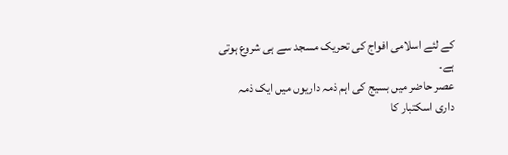کے لئے اسلامی افواج کی تحریک مسجد سے ہی شروع ہوتی ہے۔
عصر حاضر میں بسیج کی اہم ذمہ داریوں میں ایک ذمہ داری اسکتبار کا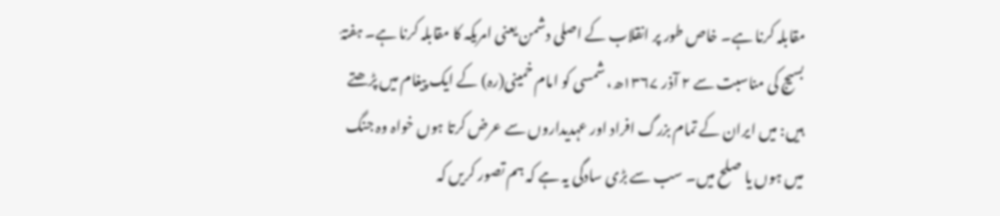مقابلہ کرنا ہے۔ خاص طور پر انقلاب کے اصلی دشمن یعنی امریکہ کا مقابلہ کرنا ہے۔ ہفتۂ بسیج کی مناسبت سے ۲ آذر ۱۳۶۷ھ، شمسی کو امام خمینی(رہ) کے ایک پیغام میں پڑھتے ہیں: میں ایران کے تمام بزرگ افراد اور عہدیداروں سے عرض کرتا ہوں خواہ وہ جنگ میں ہوں یا صلح میں۔ سب سے بڑی سادگی یہ ہے کہ ہم تصور کریں کہ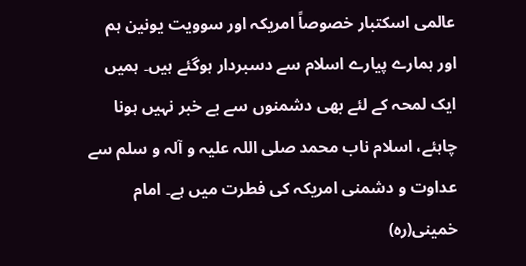عالمی اسکتبار خصوصاً امریکہ اور سوویت یونین ہم اور ہمارے پیارے اسلام سے دسبردار ہوگئے ہیں۔ ہمیں ایک لمحہ کے لئے بھی دشمنوں سے بے خبر نہیں ہونا چاہئے، اسلام ناب محمد صلی اللہ علیہ و آلہ و سلم سے عداوت و دشمنی امریکہ کی فطرت میں ہے۔ امام خمینی(رہ)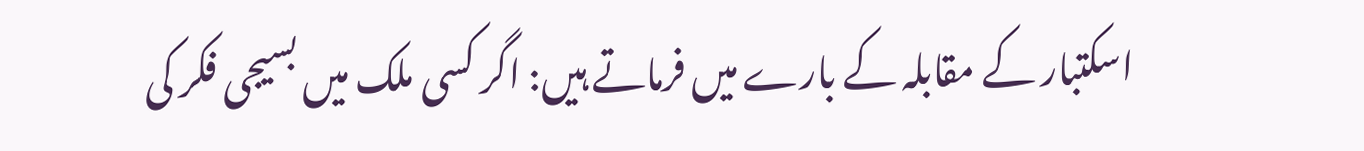اسکتبار کے مقابلہ کے بارے میں فرماتے ہیں: اگر کسی ملک میں بسیجی فکر کی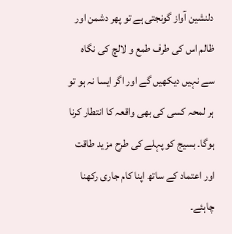دلنشین آواز گونجتی ہے تو پھر دشمن اور ظالم اس کی طرف طمع و لالچ کی نگاہ سے نہیں دیکھیں گے اور اگر ایسا نہ ہو تو ہر لمحہ کسی کی بھی واقعہ کا انتطار کرنا ہوگا۔ بسیج کو پہلے کی طرح مزید طاقت اور اعتماد کے ساتھ اپنا کام جاری رکھنا چاہئے۔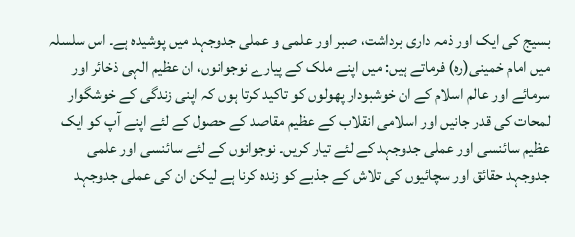بسیج کی ایک اور ذمہ داری برداشت، صبر اور علمی و عملی جدوجہد میں پوشیدہ ہے۔ اس سلسلہ میں امام خمینی(رہ) فرماتے ہیں: میں اپنے ملک کے پیارے نوجوانوں، ان عظیم الہی ذخائر اور سرمائے اور عالم اسلام کے ان خوشبودار پھولوں کو تاکید کرتا ہوں کہ اپنی زندگی کے خوشگوار لمحات کی قدر جانیں اور اسلامی انقلاب کے عظیم مقاصد کے حصول کے لئے اپنے آپ کو ایک عظیم سائنسی اور عملی جدوجہد کے لئے تیار کریں۔ نوجوانوں کے لئے سائنسی اور علمی جدوجہد حقائق اور سچائیوں کی تلاش کے جذبے کو زندہ کرنا ہے لیکن ان کی عملی جدوجہد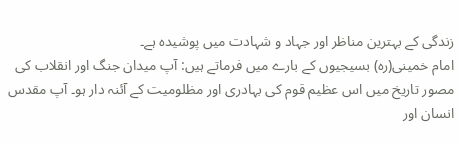زندگی کے بہترین مناظر اور جہاد و شہادت میں پوشیدہ ہے۔
امام خمینی(رہ) بسیجیوں کے بارے میں فرماتے ہیں: آپ میدان جنگ اور انقلاب کی مصور تاریخ میں اس عظیم قوم کی بہادری اور مظلومیت کے آئنہ دار ہو۔ آپ مقدس انسان اور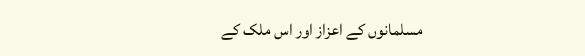مسلمانوں کے اعزاز اور اس ملک کے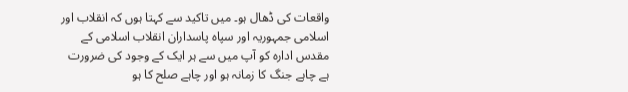واقعات کی ڈھال ہو۔ میں تاکید سے کہتا ہوں کہ انقلاب اور اسلامی جمہوریہ اور سپاہ پاسداران انقلاب اسلامی کے مقدس ادارہ کو آپ میں سے ہر ایک کے وجود کی ضرورت ہے چاہے جنگ کا زمانہ ہو اور چاہے صلح کا ہو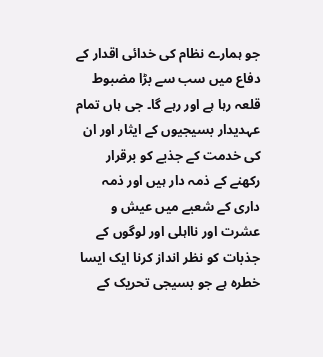جو ہمارے نظام کی خدائی اقدار کے دفاع میں سب سے بڑا مضبوط قلعہ رہا ہے اور رہے گا۔ جی ہاں تمام عہدیدار بسیجیوں کے ایثار اور ان کی خدمت کے جذبے کو برقرار رکھنے کے ذمہ دار ہیں اور ذمہ داری کے شعبے میں عیش و عشرت اور نااہلی اور لوگوں کے جذبات کو نظر انداز کرنا ایک ایسا خطرہ ہے جو بسیجی تحریک کے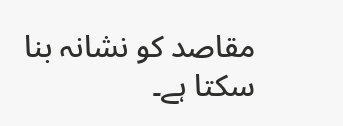مقاصد کو نشانہ بنا سکتا ہے۔